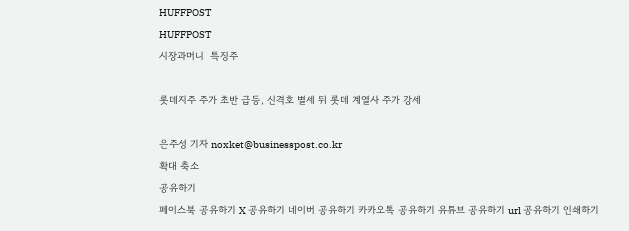HUFFPOST
HUFFPOST
시장과머니  특징주

롯데지주 주가 초반 급등, 신격호 별세 뒤 롯데 계열사 주가 강세

은주성 기자 noxket@businesspost.co.kr
확대 축소
공유하기
페이스북 공유하기 X 공유하기 네이버 공유하기 카카오톡 공유하기 유튜브 공유하기 url 공유하기 인쇄하기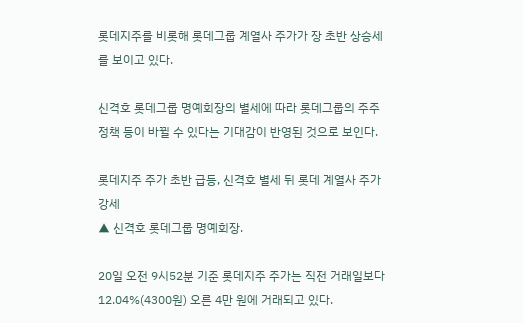롯데지주를 비롯해 롯데그룹 계열사 주가가 장 초반 상승세를 보이고 있다.

신격호 롯데그룹 명예회장의 별세에 따라 롯데그룹의 주주정책 등이 바뀔 수 있다는 기대감이 반영된 것으로 보인다.

롯데지주 주가 초반 급등, 신격호 별세 뒤 롯데 계열사 주가 강세
▲ 신격호 롯데그룹 명예회장.

20일 오전 9시52분 기준 롯데지주 주가는 직전 거래일보다 12.04%(4300원) 오른 4만 원에 거래되고 있다.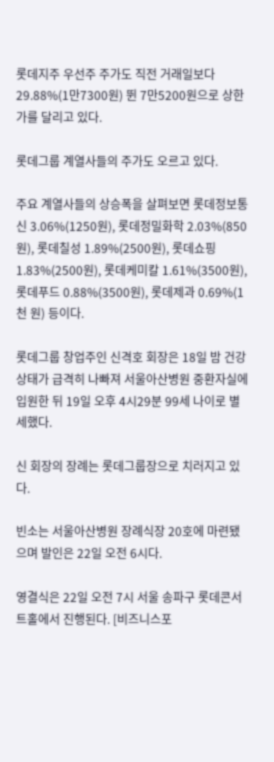롯데지주 우선주 주가도 직전 거래일보다 29.88%(1만7300원) 뛴 7만5200원으로 상한가를 달리고 있다.

롯데그룹 계열사들의 주가도 오르고 있다.

주요 계열사들의 상승폭을 살펴보면 롯데정보통신 3.06%(1250원), 롯데정밀화학 2.03%(850원), 롯데칠성 1.89%(2500원), 롯데쇼핑 1.83%(2500원), 롯데케미칼 1.61%(3500원), 롯데푸드 0.88%(3500원), 롯데제과 0.69%(1천 원) 등이다.

롯데그룹 창업주인 신격호 회장은 18일 밤 건강상태가 급격히 나빠져 서울아산병원 중환자실에 입원한 뒤 19일 오후 4시29분 99세 나이로 별세했다.

신 회장의 장례는 롯데그룹장으로 치러지고 있다.

빈소는 서울아산병원 장례식장 20호에 마련됐으며 발인은 22일 오전 6시다.

영결식은 22일 오전 7시 서울 송파구 롯데콘서트홀에서 진행된다. [비즈니스포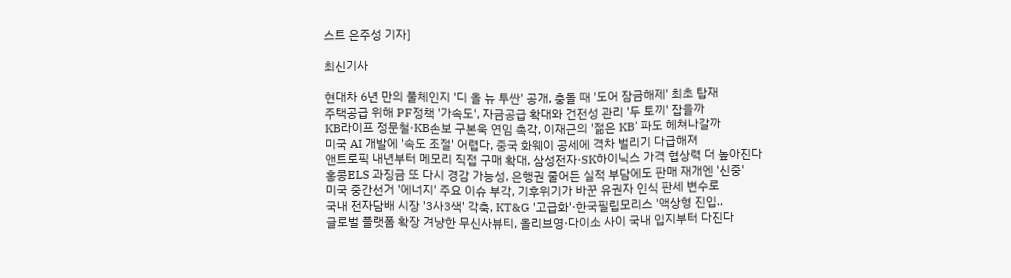스트 은주성 기자]

최신기사

현대차 6년 만의 풀체인지 '디 올 뉴 투싼' 공개, 충돌 때 '도어 잠금해제' 최초 탑재
주택공급 위해 PF정책 '가속도', 자금공급 확대와 건전성 관리 '두 토끼' 잡을까
KB라이프 정문철·KB손보 구본욱 연임 촉각, 이재근의 '젊은 KB' 파도 헤쳐나갈까
미국 AI 개발에 '속도 조절' 어렵다, 중국 화웨이 공세에 격차 벌리기 다급해져
앤트로픽 내년부터 메모리 직접 구매 확대, 삼성전자·SK하이닉스 가격 협상력 더 높아진다
홍콩ELS 과징금 또 다시 경감 가능성, 은행권 줄어든 실적 부담에도 판매 재개엔 '신중'
미국 중간선거 '에너지' 주요 이슈 부각, 기후위기가 바꾼 유권자 인식 판세 변수로
국내 전자담배 시장 '3사3색' 각축, KT&G '고급화'·한국필립모리스 '액상형 진입..
글로벌 플랫폼 확장 겨냥한 무신사뷰티, 올리브영·다이소 사이 국내 입지부터 다진다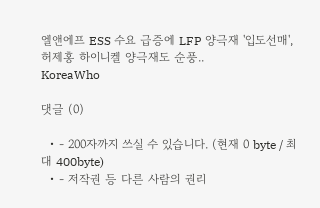엘앤에프 ESS 수요 급증에 LFP 양극재 '입도선매', 허제홍 하이니켈 양극재도 순풍..
KoreaWho

댓글 (0)

  • - 200자까지 쓰실 수 있습니다. (현재 0 byte / 최대 400byte)
  • - 저작권 등 다른 사람의 권리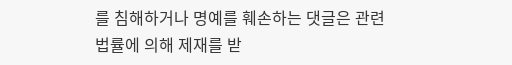를 침해하거나 명예를 훼손하는 댓글은 관련 법률에 의해 제재를 받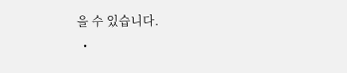을 수 있습니다.
  •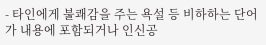- 타인에게 불쾌감을 주는 욕설 등 비하하는 단어가 내용에 포함되거나 인신공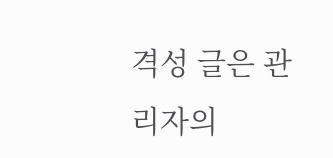격성 글은 관리자의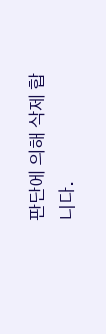판단에 의해 삭제 합니다.